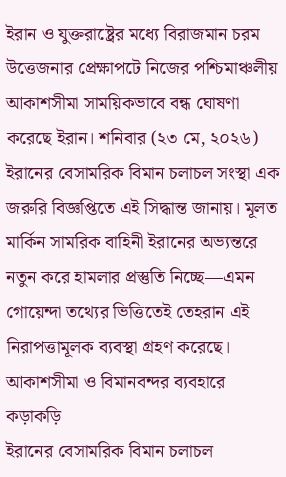ইরান ও যুক্তরাষ্ট্রের মধ্যে বিরাজমান চরম উত্তেজনার প্রেক্ষাপটে নিজের পশ্চিমাঞ্চলীয় আকাশসীমা সাময়িকভাবে বন্ধ ঘোষণা করেছে ইরান। শনিবার (২৩ মে, ২০২৬) ইরানের বেসামরিক বিমান চলাচল সংস্থা এক জরুরি বিজ্ঞপ্তিতে এই সিদ্ধান্ত জানায়। মূলত মার্কিন সামরিক বাহিনী ইরানের অভ্যন্তরে নতুন করে হামলার প্রস্তুতি নিচ্ছে—এমন গোয়েন্দা তথ্যের ভিত্তিতেই তেহরান এই নিরাপত্তামূলক ব্যবস্থা গ্রহণ করেছে।
আকাশসীমা ও বিমানবন্দর ব্যবহারে কড়াকড়ি
ইরানের বেসামরিক বিমান চলাচল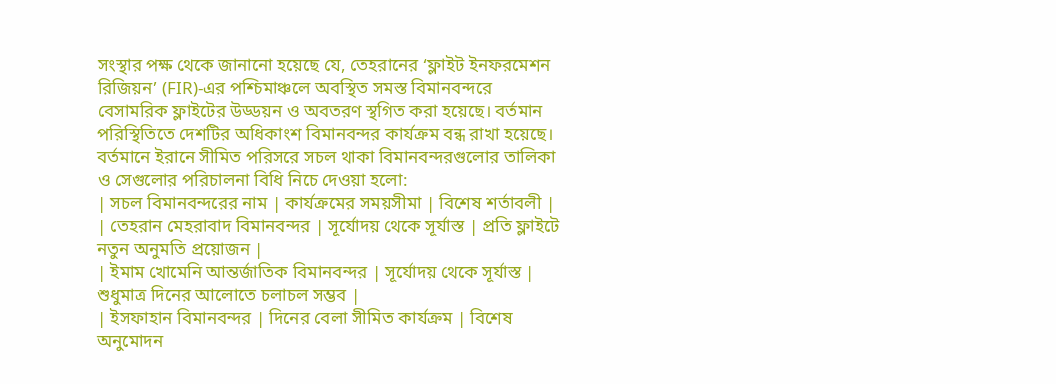সংস্থার পক্ষ থেকে জানানো হয়েছে যে, তেহরানের ‘ফ্লাইট ইনফরমেশন রিজিয়ন’ (FIR)-এর পশ্চিমাঞ্চলে অবস্থিত সমস্ত বিমানবন্দরে বেসামরিক ফ্লাইটের উড্ডয়ন ও অবতরণ স্থগিত করা হয়েছে। বর্তমান পরিস্থিতিতে দেশটির অধিকাংশ বিমানবন্দর কার্যক্রম বন্ধ রাখা হয়েছে।
বর্তমানে ইরানে সীমিত পরিসরে সচল থাকা বিমানবন্দরগুলোর তালিকা ও সেগুলোর পরিচালনা বিধি নিচে দেওয়া হলো:
| সচল বিমানবন্দরের নাম | কার্যক্রমের সময়সীমা | বিশেষ শর্তাবলী |
| তেহরান মেহরাবাদ বিমানবন্দর | সূর্যোদয় থেকে সূর্যাস্ত | প্রতি ফ্লাইটে নতুন অনুমতি প্রয়োজন |
| ইমাম খোমেনি আন্তর্জাতিক বিমানবন্দর | সূর্যোদয় থেকে সূর্যাস্ত | শুধুমাত্র দিনের আলোতে চলাচল সম্ভব |
| ইসফাহান বিমানবন্দর | দিনের বেলা সীমিত কার্যক্রম | বিশেষ অনুমোদন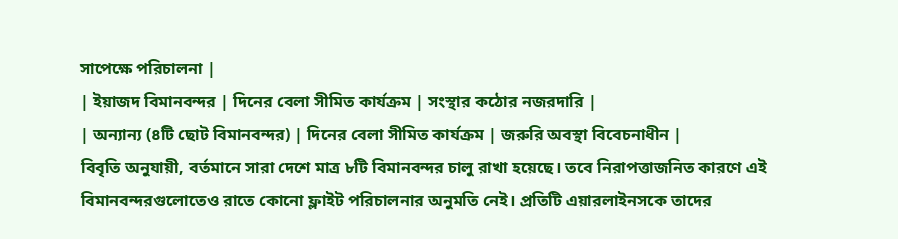সাপেক্ষে পরিচালনা |
| ইয়াজদ বিমানবন্দর | দিনের বেলা সীমিত কার্যক্রম | সংস্থার কঠোর নজরদারি |
| অন্যান্য (৪টি ছোট বিমানবন্দর) | দিনের বেলা সীমিত কার্যক্রম | জরুরি অবস্থা বিবেচনাধীন |
বিবৃতি অনুযায়ী, বর্তমানে সারা দেশে মাত্র ৮টি বিমানবন্দর চালু রাখা হয়েছে। তবে নিরাপত্তাজনিত কারণে এই বিমানবন্দরগুলোতেও রাতে কোনো ফ্লাইট পরিচালনার অনুমতি নেই। প্রতিটি এয়ারলাইনসকে তাদের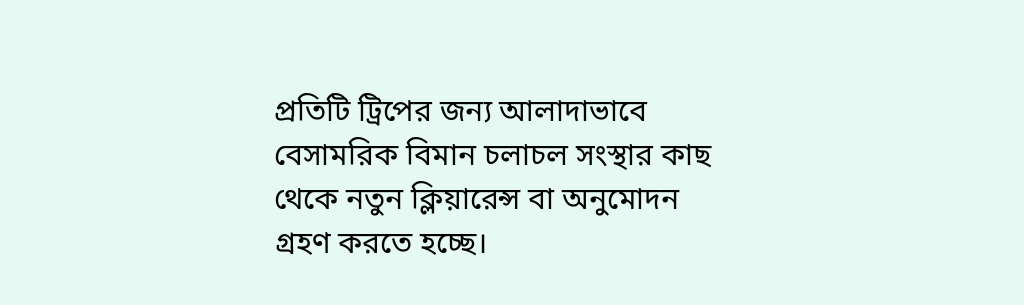প্রতিটি ট্রিপের জন্য আলাদাভাবে বেসামরিক বিমান চলাচল সংস্থার কাছ থেকে নতুন ক্লিয়ারেন্স বা অনুমোদন গ্রহণ করতে হচ্ছে।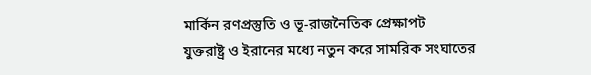মার্কিন রণপ্রস্তুতি ও ভূ-রাজনৈতিক প্রেক্ষাপট
যুক্তরাষ্ট্র ও ইরানের মধ্যে নতুন করে সামরিক সংঘাতের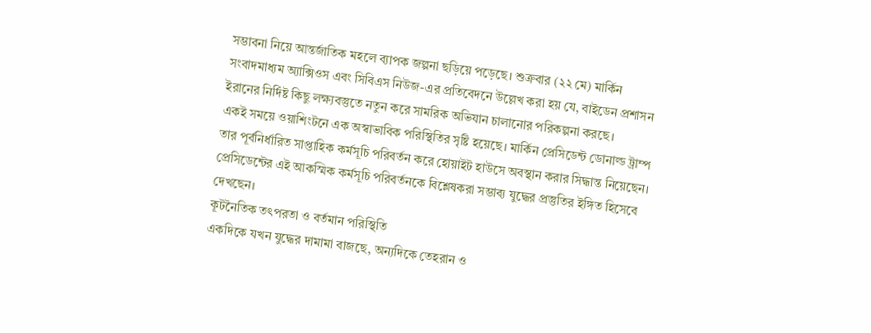সম্ভাবনা নিয়ে আন্তর্জাতিক মহলে ব্যাপক জল্পনা ছড়িয়ে পড়েছে। শুক্রবার (২২ মে) মার্কিন সংবাদমাধ্যম অ্যাক্সিওস এবং সিবিএস নিউজ-এর প্রতিবেদনে উল্লেখ করা হয় যে, বাইডেন প্রশাসন ইরানের নির্দিষ্ট কিছু লক্ষ্যবস্তুতে নতুন করে সামরিক অভিযান চালানোর পরিকল্পনা করছে।
একই সময়ে ওয়াশিংটনে এক অস্বাভাবিক পরিস্থিতির সৃষ্টি হয়েছে। মার্কিন প্রেসিডেন্ট ডোনাল্ড ট্রাম্প তার পূর্বনির্ধারিত সাপ্তাহিক কর্মসূচি পরিবর্তন করে হোয়াইট হাউসে অবস্থান করার সিদ্ধান্ত নিয়েছেন। প্রেসিডেন্টের এই আকস্মিক কর্মসূচি পরিবর্তনকে বিশ্লেষকরা সম্ভাব্য যুদ্ধের প্রস্তুতির ইঙ্গিত হিসেবে দেখছেন।
কূটনৈতিক তৎপরতা ও বর্তমান পরিস্থিতি
একদিকে যখন যুদ্ধের দামামা বাজছে, অন্যদিকে তেহরান ও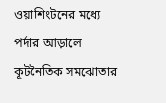ওয়াশিংটনের মধ্যে পর্দার আড়ালে কূটনৈতিক সমঝোতার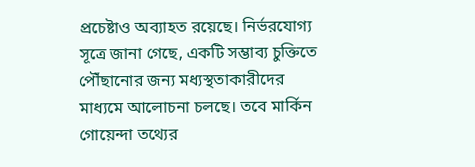প্রচেষ্টাও অব্যাহত রয়েছে। নির্ভরযোগ্য সূত্রে জানা গেছে, একটি সম্ভাব্য চুক্তিতে পৌঁছানোর জন্য মধ্যস্থতাকারীদের মাধ্যমে আলোচনা চলছে। তবে মার্কিন গোয়েন্দা তথ্যের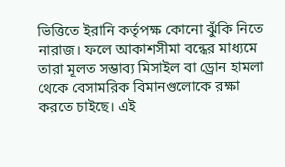ভিত্তিতে ইরানি কর্তৃপক্ষ কোনো ঝুঁকি নিতে নারাজ। ফলে আকাশসীমা বন্ধের মাধ্যমে তারা মূলত সম্ভাব্য মিসাইল বা ড্রোন হামলা থেকে বেসামরিক বিমানগুলোকে রক্ষা করতে চাইছে। এই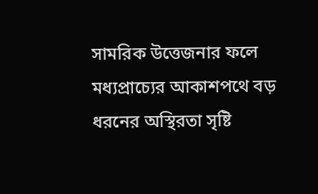সামরিক উত্তেজনার ফলে মধ্যপ্রাচ্যের আকাশপথে বড় ধরনের অস্থিরতা সৃষ্টি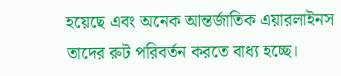হয়েছে এবং অনেক আন্তর্জাতিক এয়ারলাইনস তাদের রুট পরিবর্তন করতে বাধ্য হচ্ছে।